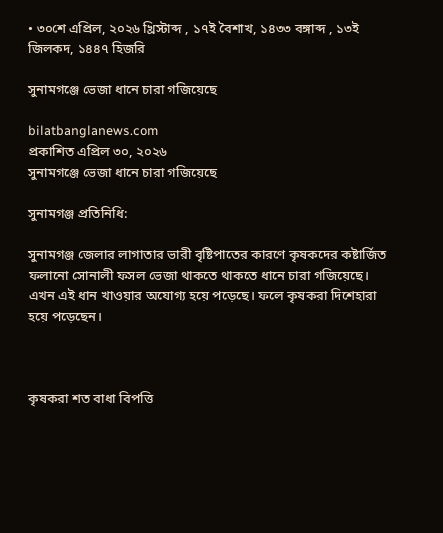• ৩০শে এপ্রিল, ২০২৬ খ্রিস্টাব্দ , ১৭ই বৈশাখ, ১৪৩৩ বঙ্গাব্দ , ১৩ই জিলকদ, ১৪৪৭ হিজরি

সুনামগঞ্জে ভেজা ধানে চারা গজিয়েছে

bilatbanglanews.com
প্রকাশিত এপ্রিল ৩০, ২০২৬
সুনামগঞ্জে ভেজা ধানে চারা গজিয়েছে

সুনামগঞ্জ প্রতিনিধি:

সুনামগঞ্জ জেলার লাগাতার ভারী বৃষ্টিপাতের কারণে কৃষকদের কষ্টার্জিত ফলানো সোনালী ফসল ভেজা থাকতে থাকতে ধানে চারা গজিয়েছে। এখন এই ধান খাওয়ার অযোগ্য হয়ে পড়েছে। ফলে কৃষকরা দিশেহারা হয়ে পড়েছেন।



কৃষকরা শত বাধা বিপত্তি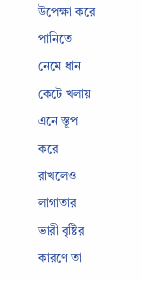উপেক্ষা করে পানিতে নেমে ধান কেটে খলায় এনে স্তূপ করে রাখলেও লাগাতার ভারী বৃষ্টির কারণে তা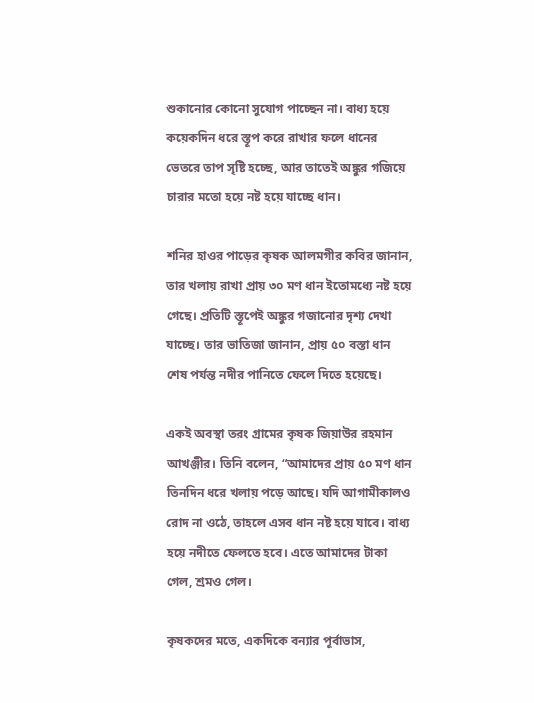শুকানোর কোনো সুযোগ পাচ্ছেন না। বাধ্য হয়ে কয়েকদিন ধরে স্তূপ করে রাখার ফলে ধানের ভেতরে তাপ সৃষ্টি হচ্ছে, আর তাতেই অঙ্কুর গজিয়ে চারার মতো হয়ে নষ্ট হয়ে যাচ্ছে ধান।

শনির হাওর পাড়ের কৃষক আলমগীর কবির জানান, তার খলায় রাখা প্রায় ৩০ মণ ধান ইতোমধ্যে নষ্ট হয়ে গেছে। প্রতিটি স্তূপেই অঙ্কুর গজানোর দৃশ্য দেখা যাচ্ছে। তার ভাতিজা জানান, প্রায় ৫০ বস্তা ধান শেষ পর্যন্ত নদীর পানিতে ফেলে দিতে হয়েছে।

একই অবস্থা তরং গ্রামের কৃষক জিয়াউর রহমান আখঞ্জীর। তিনি বলেন, “আমাদের প্রায় ৫০ মণ ধান তিনদিন ধরে খলায় পড়ে আছে। যদি আগামীকালও রোদ না ওঠে, তাহলে এসব ধান নষ্ট হয়ে যাবে। বাধ্য হয়ে নদীতে ফেলতে হবে। এতে আমাদের টাকা গেল, শ্রমও গেল।

কৃষকদের মতে, একদিকে বন্যার পূর্বাভাস,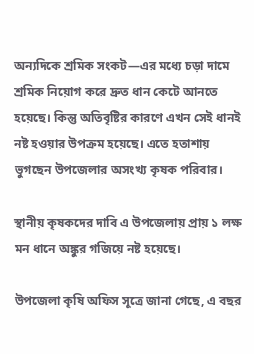অন্যদিকে শ্রমিক সংকট—এর মধ্যে চড়া দামে শ্রমিক নিয়োগ করে দ্রুত ধান কেটে আনতে হয়েছে। কিন্তু অতিবৃষ্টির কারণে এখন সেই ধানই নষ্ট হওয়ার উপক্রম হয়েছে। এতে হতাশায় ভুগছেন উপজেলার অসংখ্য কৃষক পরিবার।

স্থানীয় কৃষকদের দাবি এ উপজেলায় প্রায় ১ লক্ষ মন ধানে অঙ্কুর গজিয়ে নষ্ট হয়েছে।

উপজেলা কৃষি অফিস সূত্রে জানা গেছে, এ বছর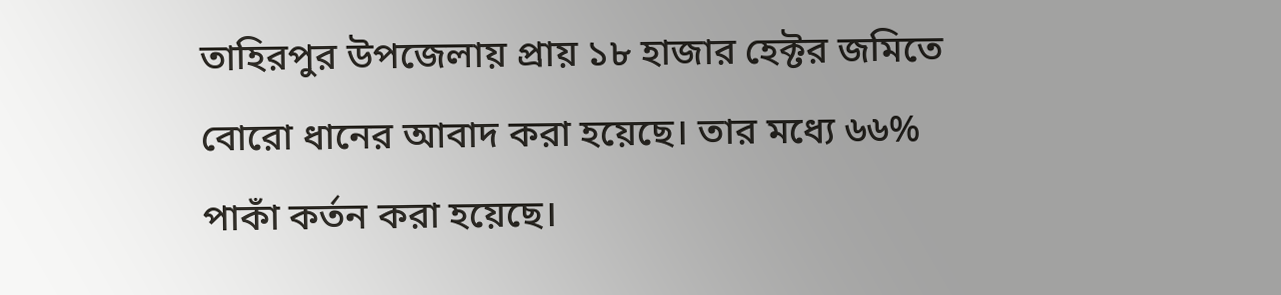তাহিরপুর উপজেলায় প্রায় ১৮ হাজার হেক্টর জমিতে বোরো ধানের আবাদ করা হয়েছে। তার মধ্যে ৬৬% পাকাঁ কর্তন করা হয়েছে।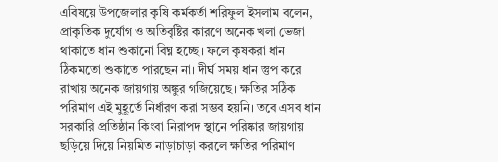এবিষয়ে উপজেলার কৃষি কর্মকর্তা শরিফুল ইসলাম বলেন, প্রাকৃতিক দুর্যোগ ও অতিবৃষ্টির কারণে অনেক খলা ভেজা থাকাতে ধান শুকানো বিঘ্ন হচ্ছে। ফলে কৃষকরা ধান ঠিকমতো শুকাতে পারছেন না। দীর্ঘ সময় ধান স্তুপ করে রাখায় অনেক জায়গায় অঙ্কুর গজিয়েছে। ক্ষতির সঠিক পরিমাণ এই মুহূর্তে নির্ধারণ করা সম্ভব হয়নি। তবে এসব ধান সরকারি প্রতিষ্ঠান কিংবা নিরাপদ স্থানে পরিষ্কার জায়গায় ছড়িয়ে দিয়ে নিয়মিত নাড়াচাড়া করলে ক্ষতির পরিমাণ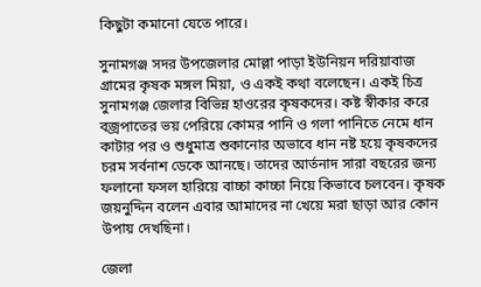কিছুটা কমানো যেতে পারে।

সুনামগঞ্জ সদর উপজেলার মোল্লা পাড়া ইউনিয়ন দরিয়াবাজ গ্রামের কৃষক মঙ্গল মিয়া, ও একই কথা বলেছেন। একই চিত্র সুনামগঞ্জ জেলার বিভিন্ন হাওরের কৃষকদের। কষ্ট স্বীকার করে বজ্রপাতের ভয় পেরিয়ে কোমর পানি ও গলা পানিতে নেমে ধান কাটার পর ও শুধুমাত্র শুকানোর অভাবে ধান নষ্ট হয়ে কৃষকদের চরম সর্বনাশ ডেকে আনছে। তাদের আর্তনাদ সারা বছরের জন্য ফলানো ফসল হারিয়ে বাচ্চা কাচ্চা নিয়ে কিভাবে চলবেন। কৃষক জয়নুদ্দিন বলেন এবার আমাদের না খেয়ে মরা ছাড়া আর কোন উপায় দেখছিনা।

জেলা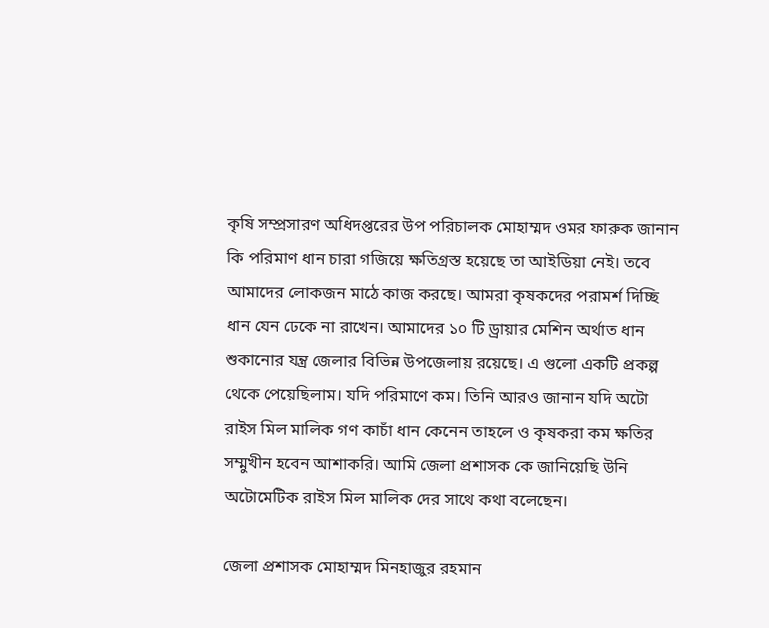কৃষি সম্প্রসারণ অধিদপ্তরের উপ পরিচালক মোহাম্মদ ওমর ফারুক জানান কি পরিমাণ ধান চারা গজিয়ে ক্ষতিগ্রস্ত হয়েছে তা আইডিয়া নেই। তবে আমাদের লোকজন মাঠে কাজ করছে। আমরা কৃষকদের পরামর্শ দিচ্ছি ধান যেন ঢেকে না রাখেন। আমাদের ১০ টি ড্রায়ার মেশিন অর্থাত ধান শুকানোর যন্ত্র জেলার বিভিন্ন উপজেলায় রয়েছে। এ গুলো একটি প্রকল্প থেকে পেয়েছিলাম। যদি পরিমাণে কম। তিনি আরও জানান যদি অটো রাইস মিল মালিক গণ কাচাঁ ধান কেনেন তাহলে ও কৃষকরা কম ক্ষতির সম্মুখীন হবেন আশাকরি। আমি জেলা প্রশাসক কে জানিয়েছি উনি অটোমেটিক রাইস মিল মালিক দের সাথে কথা বলেছেন।

জেলা প্রশাসক মোহাম্মদ মিনহাজুর রহমান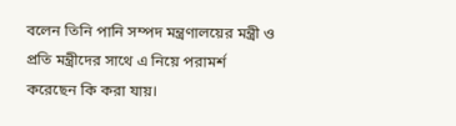বলেন তিনি পানি সম্পদ মন্ত্রণালয়ের মন্ত্রী ও প্রতি মন্ত্রীদের সাথে এ নিয়ে পরামর্শ করেছেন কি করা যায়।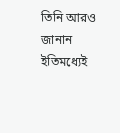তিনি আরও জানান ইতিমধ্যেই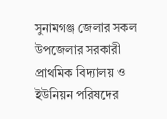সুনামগঞ্জ জেলার সকল উপজেলার সরকারী প্রাথমিক বিদ্যালয় ও ইউনিয়ন পরিষদের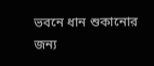ভবনে ধান শুকানোর জন্য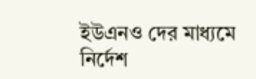ইউএনও দের মাধ্যমে নির্দেশ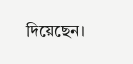দিয়েছেন।